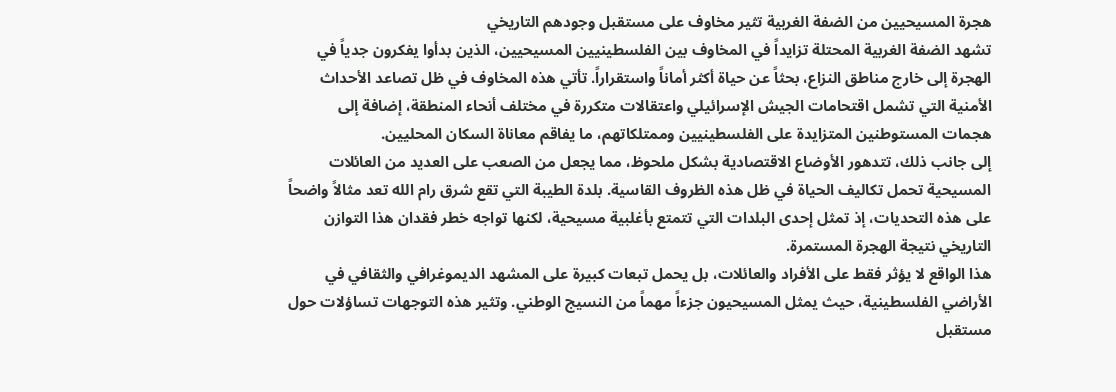هجرة المسيحيين من الضفة الغربية تثير مخاوف على مستقبل وجودهم التاريخي
تشهد الضفة الغربية المحتلة تزايداً في المخاوف بين الفلسطينيين المسيحيين، الذين بدأوا يفكرون جدياً في الهجرة إلى خارج مناطق النزاع، بحثاً عن حياة أكثر أماناً واستقراراً. تأتي هذه المخاوف في ظل تصاعد الأحداث الأمنية التي تشمل اقتحامات الجيش الإسرائيلي واعتقالات متكررة في مختلف أنحاء المنطقة، إضافة إلى هجمات المستوطنين المتزايدة على الفلسطينيين وممتلكاتهم، ما يفاقم معاناة السكان المحليين.
إلى جانب ذلك، تتدهور الأوضاع الاقتصادية بشكل ملحوظ، مما يجعل من الصعب على العديد من العائلات المسيحية تحمل تكاليف الحياة في ظل هذه الظروف القاسية. بلدة الطيبة التي تقع شرق رام الله تعد مثالاً واضحاً على هذه التحديات، إذ تمثل إحدى البلدات التي تتمتع بأغلبية مسيحية، لكنها تواجه خطر فقدان هذا التوازن التاريخي نتيجة الهجرة المستمرة.
هذا الواقع لا يؤثر فقط على الأفراد والعائلات، بل يحمل تبعات كبيرة على المشهد الديموغرافي والثقافي في الأراضي الفلسطينية، حيث يمثل المسيحيون جزءاً مهماً من النسيج الوطني. وتثير هذه التوجهات تساؤلات حول مستقبل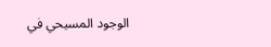الوجود المسيحي في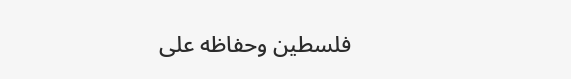فلسطين وحفاظه على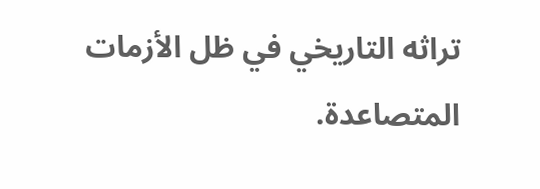تراثه التاريخي في ظل الأزمات المتصاعدة.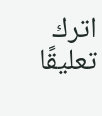اترك تعليقًا